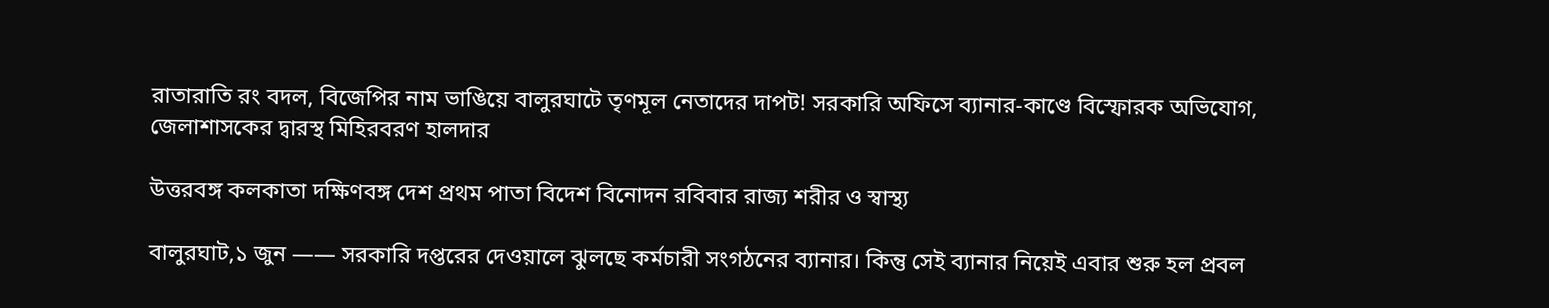রাতারাতি রং বদল, বিজেপির নাম ভাঙিয়ে বালুরঘাটে তৃণমূল নেতাদের দাপট! সরকারি অফিসে ব্যানার-কাণ্ডে বিস্ফোরক অভিযোগ, জেলাশাসকের দ্বারস্থ মিহিরবরণ হালদার

উত্তরবঙ্গ কলকাতা দক্ষিণবঙ্গ দেশ প্রথম পাতা বিদেশ বিনোদন রবিবার রাজ্য শরীর ও স্বাস্থ্য

বালুরঘাট,১ জুন —— সরকারি দপ্তরের দেওয়ালে ঝুলছে কর্মচারী সংগঠনের ব্যানার। কিন্তু সেই ব্যানার নিয়েই এবার শুরু হল প্রবল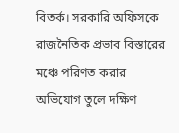বিতর্ক। সরকারি অফিসকে রাজনৈতিক প্রভাব বিস্তারের মঞ্চে পরিণত করার অভিযোগ তুলে দক্ষিণ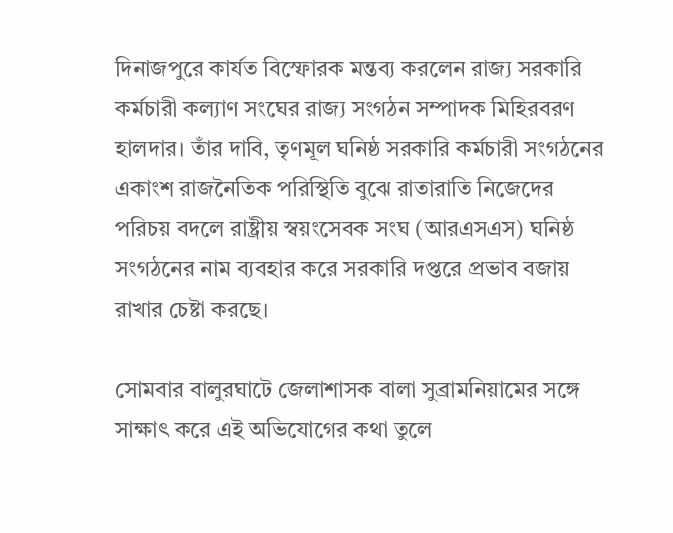দিনাজপুরে কার্যত বিস্ফোরক মন্তব্য করলেন রাজ্য সরকারি কর্মচারী কল্যাণ সংঘের রাজ্য সংগঠন সম্পাদক মিহিরবরণ হালদার। তাঁর দাবি, তৃণমূল ঘনিষ্ঠ সরকারি কর্মচারী সংগঠনের একাংশ রাজনৈতিক পরিস্থিতি বুঝে রাতারাতি নিজেদের পরিচয় বদলে রাষ্ট্রীয় স্বয়ংসেবক সংঘ (আরএসএস) ঘনিষ্ঠ সংগঠনের নাম ব্যবহার করে সরকারি দপ্তরে প্রভাব বজায় রাখার চেষ্টা করছে।

সোমবার বালুরঘাটে জেলাশাসক বালা সুব্রামনিয়ামের সঙ্গে সাক্ষাৎ করে এই অভিযোগের কথা তুলে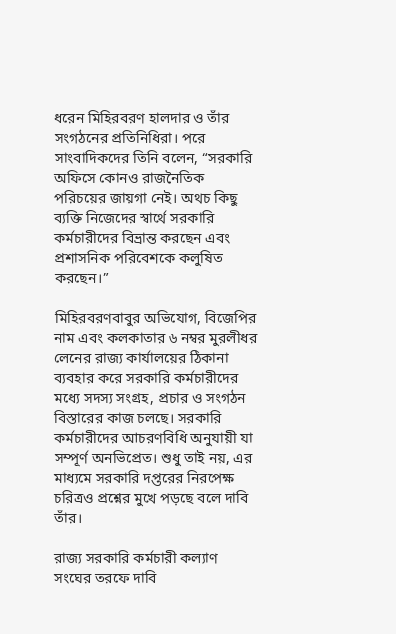ধরেন মিহিরবরণ হালদার ও তাঁর সংগঠনের প্রতিনিধিরা। পরে সাংবাদিকদের তিনি বলেন, “সরকারি অফিসে কোনও রাজনৈতিক পরিচয়ের জায়গা নেই। অথচ কিছু ব্যক্তি নিজেদের স্বার্থে সরকারি কর্মচারীদের বিভ্রান্ত করছেন এবং প্রশাসনিক পরিবেশকে কলুষিত করছেন।”

মিহিরবরণবাবুর অভিযোগ, বিজেপির নাম এবং কলকাতার ৬ নম্বর মুরলীধর লেনের রাজ্য কার্যালয়ের ঠিকানা ব্যবহার করে সরকারি কর্মচারীদের মধ্যে সদস্য সংগ্রহ, প্রচার ও সংগঠন বিস্তারের কাজ চলছে। সরকারি কর্মচারীদের আচরণবিধি অনুযায়ী যা সম্পূর্ণ অনভিপ্রেত। শুধু তাই নয়, এর মাধ্যমে সরকারি দপ্তরের নিরপেক্ষ চরিত্রও প্রশ্নের মুখে পড়ছে বলে দাবি তাঁর।

রাজ্য সরকারি কর্মচারী কল্যাণ সংঘের তরফে দাবি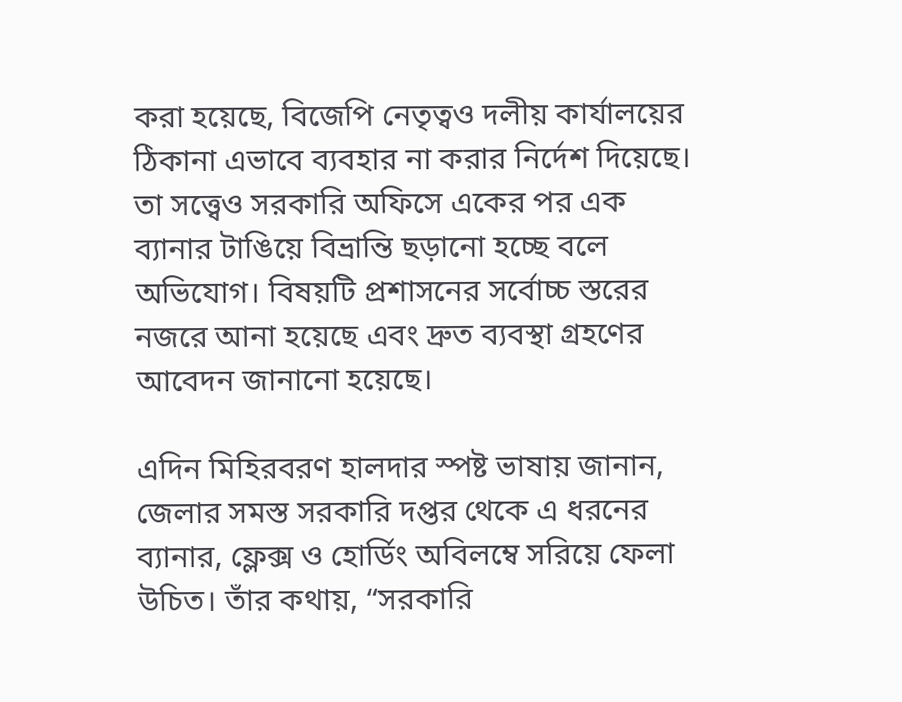করা হয়েছে, বিজেপি নেতৃত্বও দলীয় কার্যালয়ের ঠিকানা এভাবে ব্যবহার না করার নির্দেশ দিয়েছে। তা সত্ত্বেও সরকারি অফিসে একের পর এক ব্যানার টাঙিয়ে বিভ্রান্তি ছড়ানো হচ্ছে বলে অভিযোগ। বিষয়টি প্রশাসনের সর্বোচ্চ স্তরের নজরে আনা হয়েছে এবং দ্রুত ব্যবস্থা গ্রহণের আবেদন জানানো হয়েছে।

এদিন মিহিরবরণ হালদার স্পষ্ট ভাষায় জানান, জেলার সমস্ত সরকারি দপ্তর থেকে এ ধরনের ব্যানার, ফ্লেক্স ও হোর্ডিং অবিলম্বে সরিয়ে ফেলা উচিত। তাঁর কথায়, “সরকারি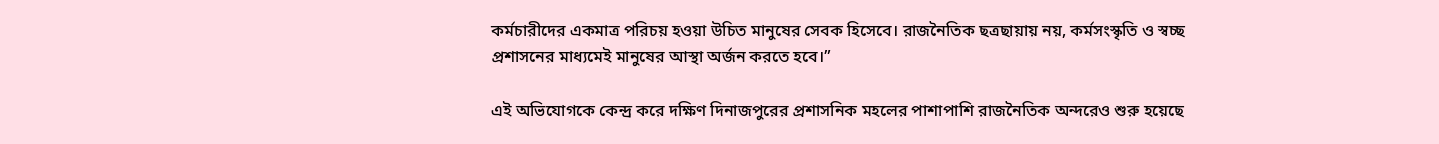কর্মচারীদের একমাত্র পরিচয় হওয়া উচিত মানুষের সেবক হিসেবে। রাজনৈতিক ছত্রছায়ায় নয়, কর্মসংস্কৃতি ও স্বচ্ছ প্রশাসনের মাধ্যমেই মানুষের আস্থা অর্জন করতে হবে।”

এই অভিযোগকে কেন্দ্র করে দক্ষিণ দিনাজপুরের প্রশাসনিক মহলের পাশাপাশি রাজনৈতিক অন্দরেও শুরু হয়েছে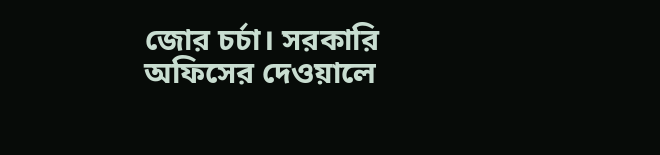জোর চর্চা। সরকারি অফিসের দেওয়ালে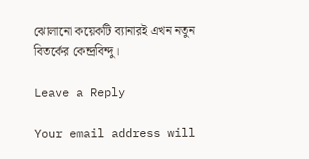ঝোলানো কয়েকটি ব্যানারই এখন নতুন বিতর্কের কেন্দ্রবিন্দু।

Leave a Reply

Your email address will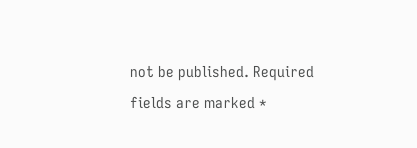not be published. Required fields are marked *